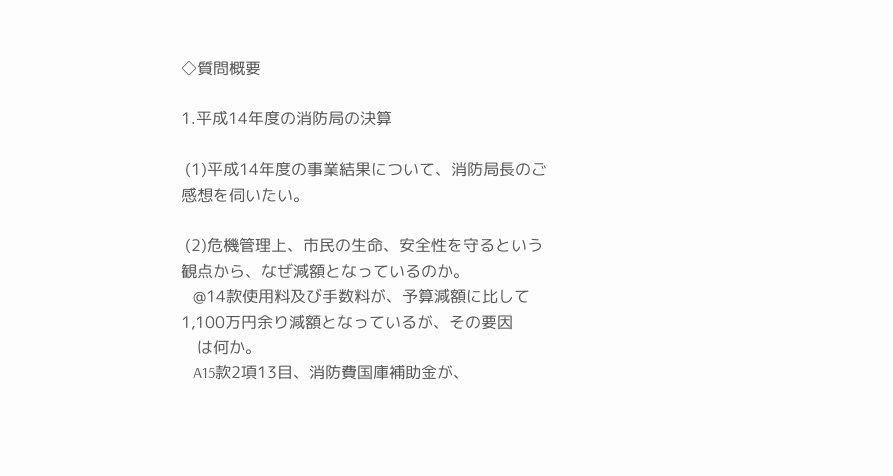◇質問概要

1.平成14年度の消防局の決算

 (1)平成14年度の事業結果について、消防局長のご感想を伺いたい。

 (2)危機管理上、市民の生命、安全性を守るという観点から、なぜ減額となっているのか。
   @14款使用料及び手数料が、予算減額に比して1,100万円余り減額となっているが、その要因
    は何か。
   A15款2項13目、消防費国庫補助金が、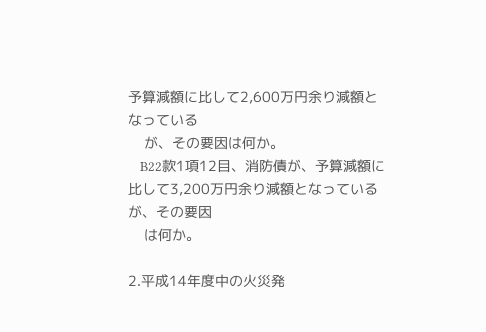予算減額に比して2,600万円余り減額となっている
    が、その要因は何か。
   B22款1項12目、消防債が、予算減額に比して3,200万円余り減額となっているが、その要因
    は何か。

2.平成14年度中の火災発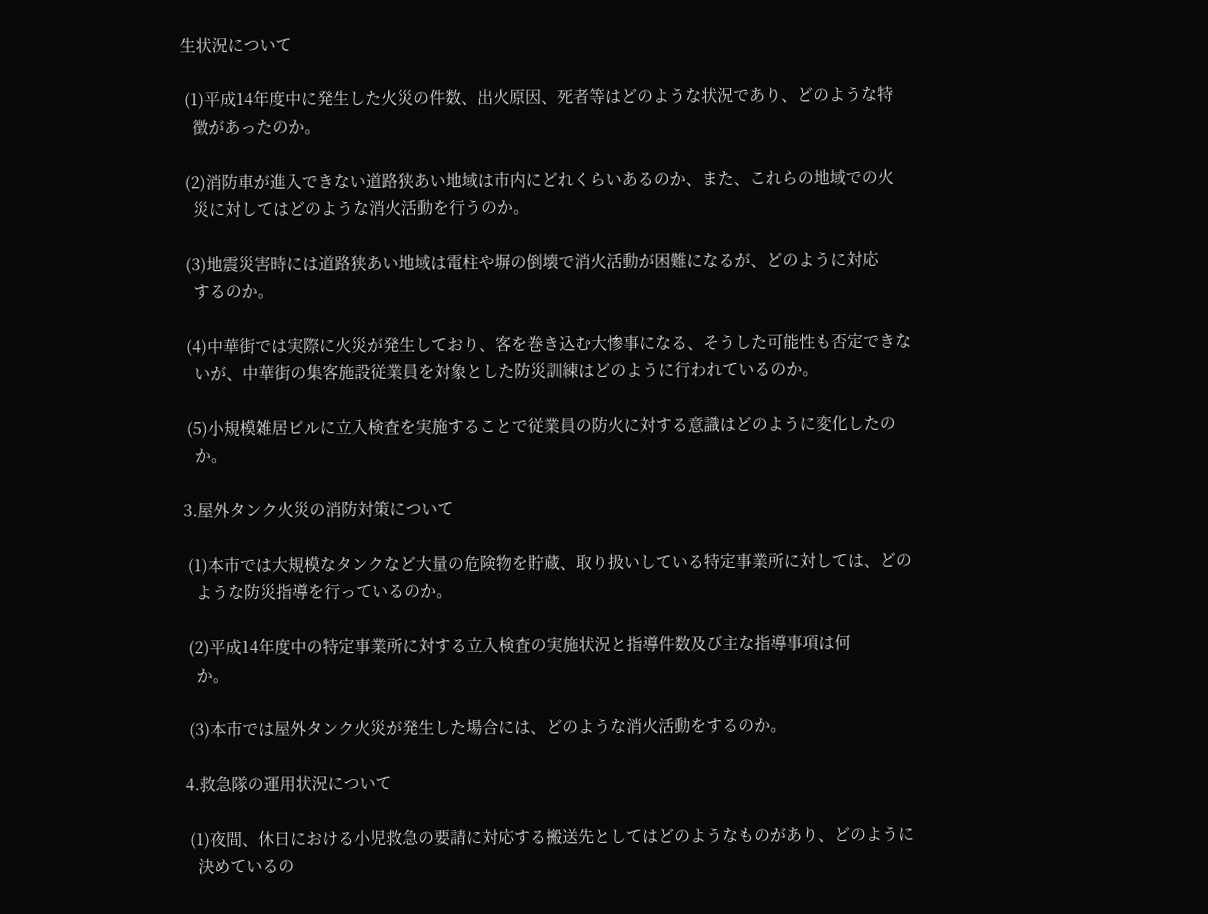生状況について

 (1)平成14年度中に発生した火災の件数、出火原因、死者等はどのような状況であり、どのような特
   徴があったのか。

 (2)消防車が進入できない道路狭あい地域は市内にどれくらいあるのか、また、これらの地域での火
   災に対してはどのような消火活動を行うのか。

 (3)地震災害時には道路狭あい地域は電柱や塀の倒壊で消火活動が困難になるが、どのように対応
   するのか。

 (4)中華街では実際に火災が発生しており、客を巻き込む大惨事になる、そうした可能性も否定できな
   いが、中華街の集客施設従業員を対象とした防災訓練はどのように行われているのか。

 (5)小規模雑居ビルに立入検査を実施することで従業員の防火に対する意識はどのように変化したの
   か。

3.屋外タンク火災の消防対策について

 (1)本市では大規模なタンクなど大量の危険物を貯蔵、取り扱いしている特定事業所に対しては、どの
   ような防災指導を行っているのか。

 (2)平成14年度中の特定事業所に対する立入検査の実施状況と指導件数及び主な指導事項は何
   か。

 (3)本市では屋外タンク火災が発生した場合には、どのような消火活動をするのか。

4.救急隊の運用状況について

 (1)夜間、休日における小児救急の要請に対応する搬送先としてはどのようなものがあり、どのように
   決めているの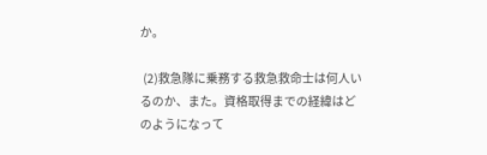か。

 (2)救急隊に乗務する救急救命士は何人いるのか、また。資格取得までの経緯はどのようになって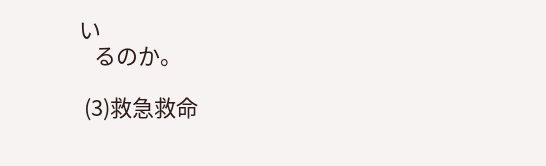い
   るのか。

 (3)救急救命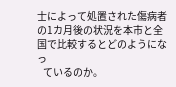士によって処置された傷病者の1カ月後の状況を本市と全国で比較するとどのようになっ
   ているのか。